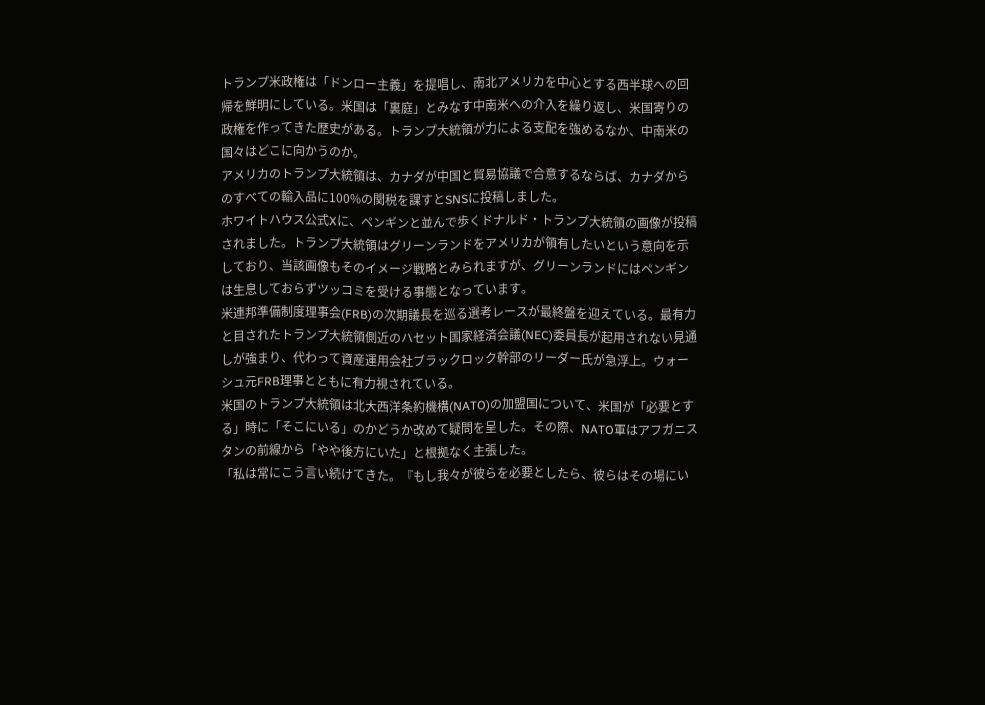トランプ米政権は「ドンロー主義」を提唱し、南北アメリカを中心とする西半球への回帰を鮮明にしている。米国は「裏庭」とみなす中南米への介入を繰り返し、米国寄りの政権を作ってきた歴史がある。トランプ大統領が力による支配を強めるなか、中南米の国々はどこに向かうのか。
アメリカのトランプ大統領は、カナダが中国と貿易協議で合意するならば、カナダからのすべての輸入品に100%の関税を課すとSNSに投稿しました。
ホワイトハウス公式Xに、ペンギンと並んで歩くドナルド・トランプ大統領の画像が投稿されました。トランプ大統領はグリーンランドをアメリカが領有したいという意向を示しており、当該画像もそのイメージ戦略とみられますが、グリーンランドにはペンギンは生息しておらずツッコミを受ける事態となっています。
米連邦準備制度理事会(FRB)の次期議長を巡る選考レースが最終盤を迎えている。最有力と目されたトランプ大統領側近のハセット国家経済会議(NEC)委員長が起用されない見通しが強まり、代わって資産運用会社ブラックロック幹部のリーダー氏が急浮上。ウォーシュ元FRB理事とともに有力視されている。
米国のトランプ大統領は北大西洋条約機構(NATO)の加盟国について、米国が「必要とする」時に「そこにいる」のかどうか改めて疑問を呈した。その際、NATO軍はアフガニスタンの前線から「やや後方にいた」と根拠なく主張した。
「私は常にこう言い続けてきた。『もし我々が彼らを必要としたら、彼らはその場にい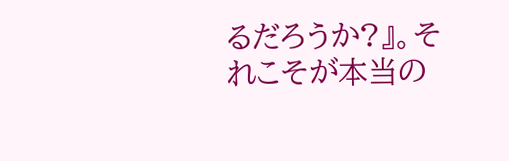るだろうか?』。それこそが本当の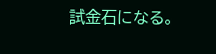試金石になる。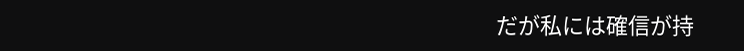だが私には確信が持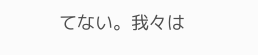てない。我々は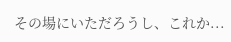その場にいただろうし、これか...